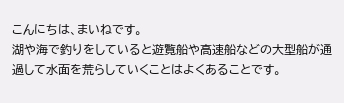こんにちは、まいねです。
湖や海で釣りをしていると遊覧船や高速船などの大型船が通過して水面を荒らしていくことはよくあることです。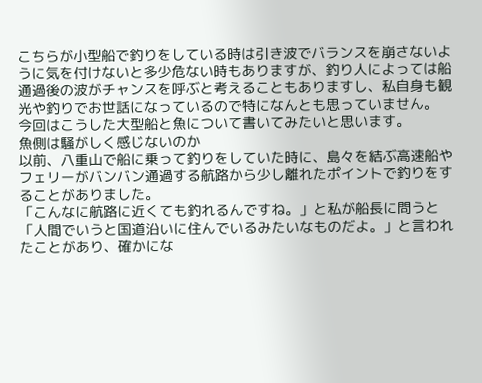こちらが小型船で釣りをしている時は引き波でバランスを崩さないように気を付けないと多少危ない時もありますが、釣り人によっては船通過後の波がチャンスを呼ぶと考えることもありますし、私自身も観光や釣りでお世話になっているので特になんとも思っていません。
今回はこうした大型船と魚について書いてみたいと思います。
魚側は騒がしく感じないのか
以前、八重山で船に乗って釣りをしていた時に、島々を結ぶ高速船やフェリーがバンバン通過する航路から少し離れたポイントで釣りをすることがありました。
「こんなに航路に近くても釣れるんですね。」と私が船長に問うと「人間でいうと国道沿いに住んでいるみたいなものだよ。」と言われたことがあり、確かにな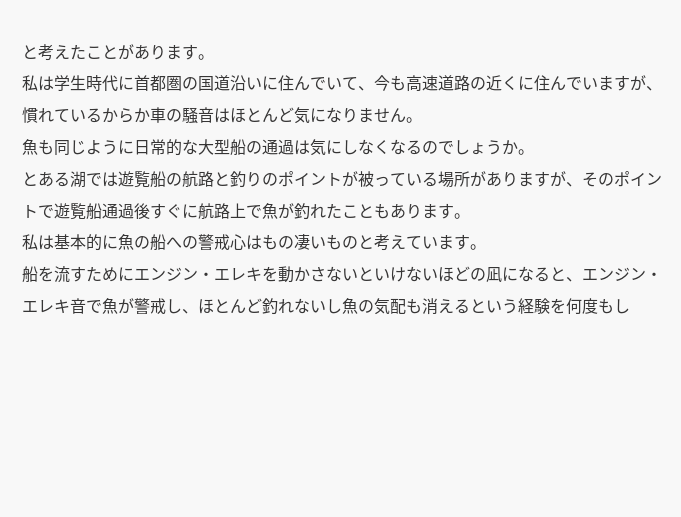と考えたことがあります。
私は学生時代に首都圏の国道沿いに住んでいて、今も高速道路の近くに住んでいますが、慣れているからか車の騒音はほとんど気になりません。
魚も同じように日常的な大型船の通過は気にしなくなるのでしょうか。
とある湖では遊覧船の航路と釣りのポイントが被っている場所がありますが、そのポイントで遊覧船通過後すぐに航路上で魚が釣れたこともあります。
私は基本的に魚の船への警戒心はもの凄いものと考えています。
船を流すためにエンジン・エレキを動かさないといけないほどの凪になると、エンジン・エレキ音で魚が警戒し、ほとんど釣れないし魚の気配も消えるという経験を何度もし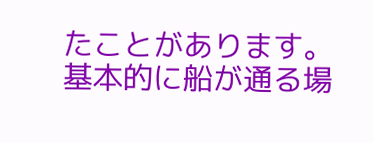たことがあります。
基本的に船が通る場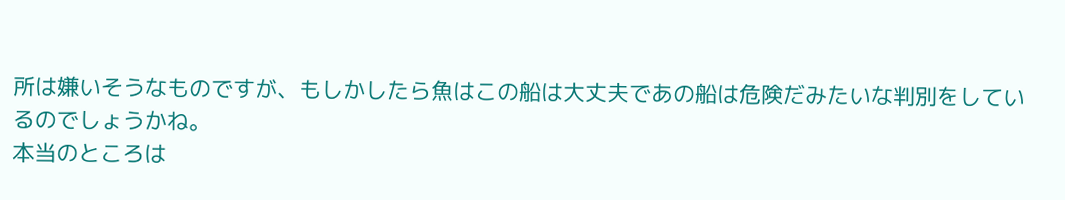所は嫌いそうなものですが、もしかしたら魚はこの船は大丈夫であの船は危険だみたいな判別をしているのでしょうかね。
本当のところは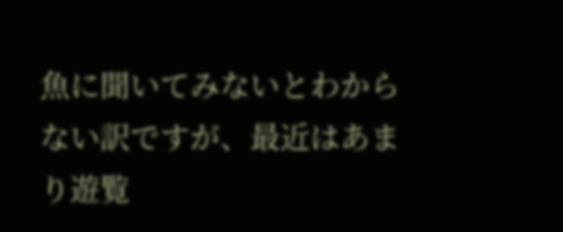魚に聞いてみないとわからない訳ですが、最近はあまり遊覧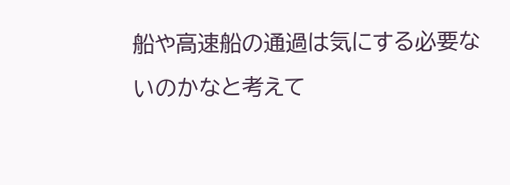船や高速船の通過は気にする必要ないのかなと考えて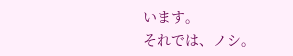います。
それでは、ノシ。